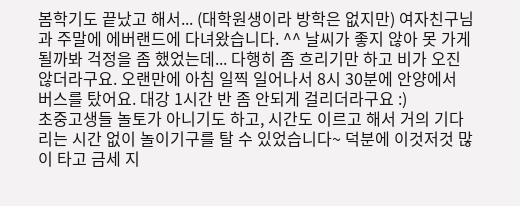봄학기도 끝났고 해서... (대학원생이라 방학은 없지만) 여자친구님과 주말에 에버랜드에 다녀왔습니다. ^^ 날씨가 좋지 않아 못 가게 될까봐 걱정을 좀 했었는데... 다행히 좀 흐리기만 하고 비가 오진 않더라구요. 오랜만에 아침 일찍 일어나서 8시 30분에 안양에서 버스를 탔어요. 대강 1시간 반 좀 안되게 걸리더라구요 :)
초중고생들 놀토가 아니기도 하고, 시간도 이르고 해서 거의 기다리는 시간 없이 놀이기구를 탈 수 있었습니다~ 덕분에 이것저것 많이 타고 금세 지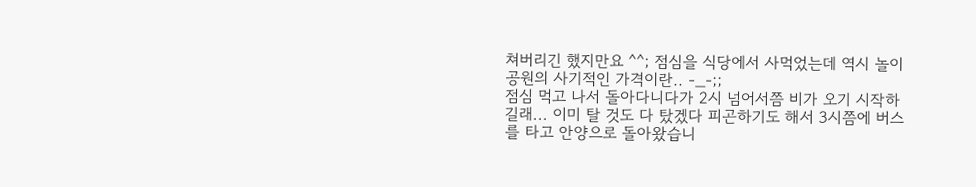쳐버리긴 했지만요 ^^; 점심을 식당에서 사먹었는데 역시 놀이공원의 사기적인 가격이란.. -_-;;
점심 먹고 나서 돌아다니다가 2시 넘어서쯤 비가 오기 시작하길래... 이미 탈 것도 다 탔겠다 피곤하기도 해서 3시쯤에 버스를 타고 안양으로 돌아왔습니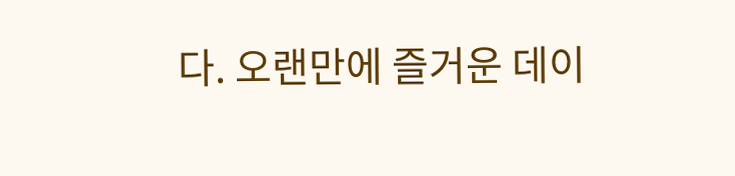다. 오랜만에 즐거운 데이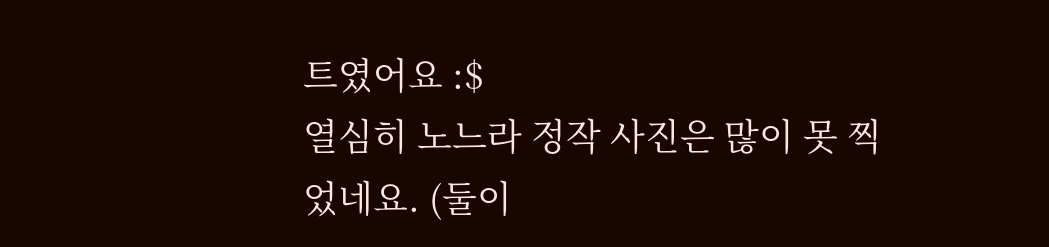트였어요 :$
열심히 노느라 정작 사진은 많이 못 찍었네요. (둘이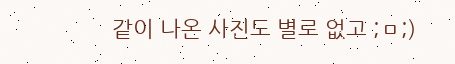같이 나온 사진도 별로 없고 ;ㅁ;)